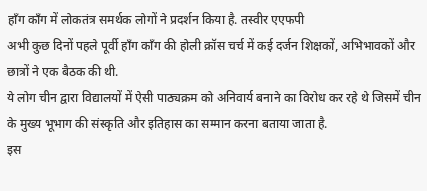हॉंग कॉंग में लोकतंत्र समर्थक लोगों ने प्रदर्शन किया है. तस्वीर एएफपी
अभी कुछ दिनों पहले पूर्वी हॉंग कॉंग की होली क्रॉस चर्च में कई दर्जन शिक्षकों, अभिभावकों और छात्रों ने एक बैठक की थी.
ये लोग चीन द्वारा विद्यालयों में ऐसी पाठ्यक्रम को अनिवार्य बनाने का विरोध कर रहे थे जिसमें चीन के मुख्य भूभाग की संस्कृति और इतिहास का सम्मान करना बताया जाता है.
इस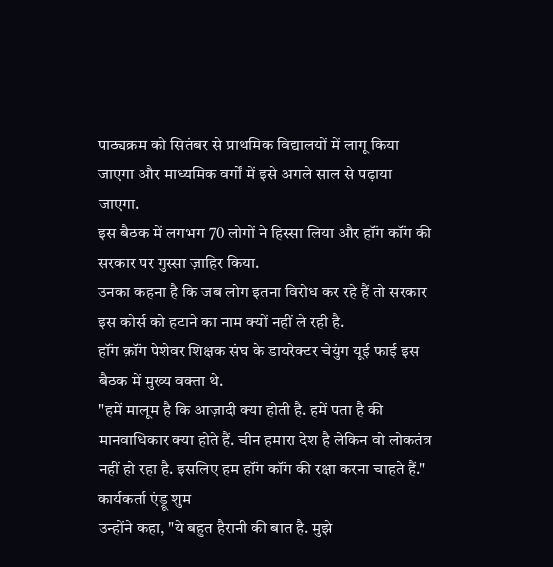पाठ्यक्रम को सितंबर से प्राथमिक विद्यालयों में लागू किया जाएगा और माध्यमिक वर्गों में इसे अगले साल से पढ़ाया जाएगा.
इस बैठक में लगभग 70 लोगों ने हिस्सा लिया और हॉंग कॉंग की सरकार पर गुस्सा ज़ाहिर किया.
उनका कहना है कि जब लोग इतना विरोध कर रहे हैं तो सरकार इस कोर्स को हटाने का नाम क्यों नहीं ले रही है.
हॉंग क़ॉंग पेशेवर शिक्षक संघ के डायरेक्टर चेयुंग यूई फाई इस बैठक में मुख्य वक्ता थे.
"हमें मालूम है कि आज़ादी क्या होती है. हमें पता है की मानवाधिकार क्या होते हैं. चीन हमारा देश है लेकिन वो लोकतंत्र नहीं हो रहा है. इसलिए हम हॉंग कॉंग की रक्षा करना चाहते हैं."
कार्यकर्ता एंड्रू शुम
उन्होंने कहा, "ये बहुत हैरानी की बात है. मुझे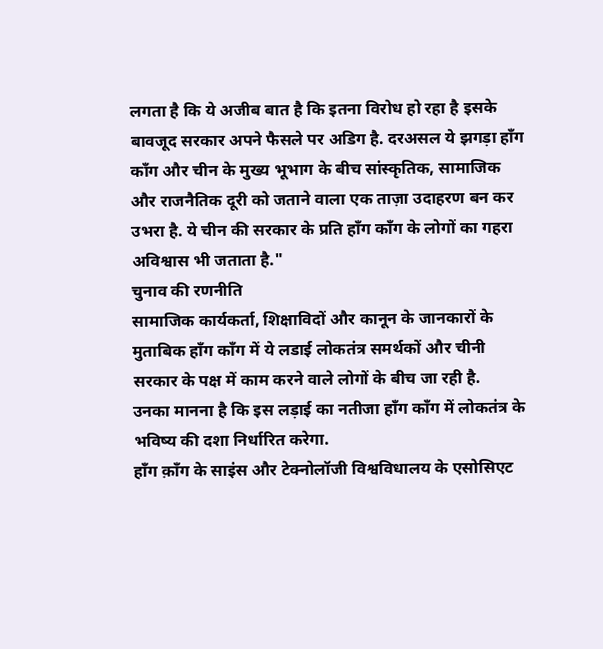लगता है कि ये अजीब बात है कि इतना विरोध हो रहा है इसके बावजूद सरकार अपने फैसले पर अडिग है. दरअसल ये झगड़ा हॉंग कॉंग और चीन के मुख्य भूभाग के बीच सांस्कृतिक, सामाजिक और राजनैतिक दूरी को जताने वाला एक ताज़ा उदाहरण बन कर उभरा है. ये चीन की सरकार के प्रति हॉंग कॉंग के लोगों का गहरा अविश्वास भी जताता है."
चुनाव की रणनीति
सामाजिक कार्यकर्ता, शिक्षाविदों और कानून के जानकारों के मुताबिक हॉंग कॉंग में ये लडाई लोकतंत्र समर्थकों और चीनी सरकार के पक्ष में काम करने वाले लोगों के बीच जा रही है.
उनका मानना है कि इस लड़ाई का नतीजा हॉंग कॉंग में लोकतंत्र के भविष्य की दशा निर्धारित करेगा.
हॉंग क़ॉंग के साइंस और टेक्नोलॉजी विश्वविधालय के एसोसिएट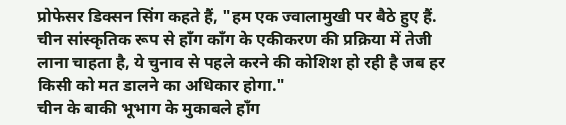प्रोफेसर डिक्सन सिंग कहते हैं, "हम एक ज्वालामुखी पर बैठे हुए हैं. चीन सांस्कृतिक रूप से हॉंग कॉंग के एकीकरण की प्रक्रिया में तेजी लाना चाहता है, ये चुनाव से पहले करने की कोशिश हो रही है जब हर किसी को मत डालने का अधिकार होगा."
चीन के बाकी भूभाग के मुकाबले हॉंग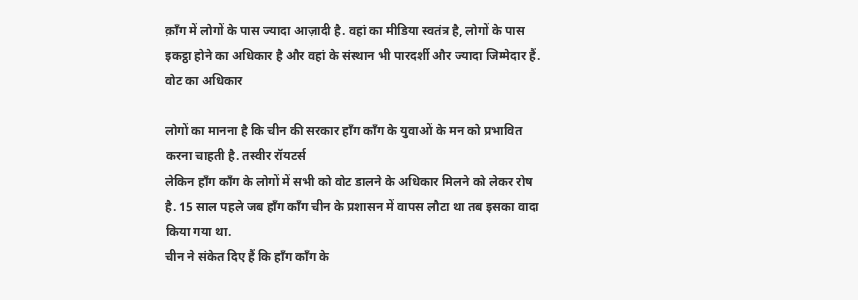क़ॉंग में लोगों के पास ज्यादा आज़ादी है. वहां का मीडिया स्वतंत्र है, लोगों के पास इकट्ठा होने का अधिकार है और वहां के संस्थान भी पारदर्शी और ज्यादा जिम्मेदार हैं.
वोट का अधिकार

लोगों का मानना है कि चीन की सरकार हॉंग कॉंग के युवाओं के मन को प्रभावित करना चाहती है. तस्वीर रॉयटर्स
लेकिन हॉंग कॉंग के लोगों में सभी को वोट डालने के अधिकार मिलने को लेकर रोष है. 15 साल पहले जब हॉंग कॉंग चीन के प्रशासन में वापस लौटा था तब इसका वादा किया गया था.
चीन ने संकेत दिए हैं कि हॉंग कॉंग के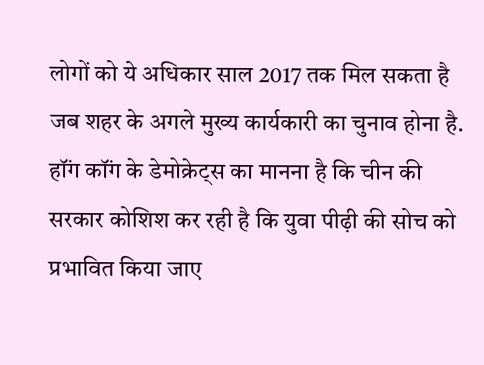लोगों को ये अधिकार साल 2017 तक मिल सकता है जब शहर के अगले मुख्य कार्यकारी का चुनाव होना है.
हॉंग कॉंग के डेमोक्रेट्स का मानना है कि चीन की सरकार कोशिश कर रही है कि युवा पीढ़ी की सोच को प्रभावित किया जाए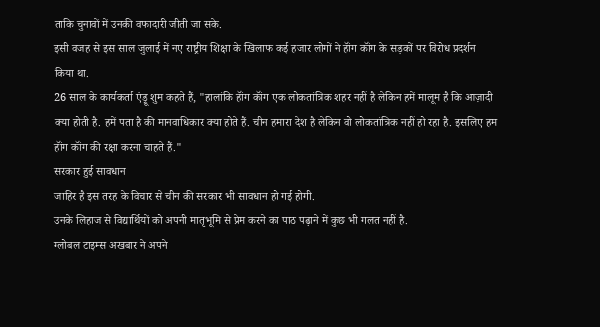ताकि चुनावों में उनकी वफादारी जीती जा सके.
इसी वजह से इस साल जुलाई में नए राष्ट्रीय शिक्षा के खिलाफ कई हजार लोगों ने हॉंग कॉंग के सड़कों पर विरोध प्रदर्शन किया था.
26 साल के कार्यकर्ता एंड्रू शुम कहते हैं, "हालांकि हॉंग कॉंग एक लोकतांत्रिक शहर नहीं है लेकिन हमें मालूम है कि आज़ादी क्या होती है. हमें पता है की मानवाधिकार क्या होते हैं. चीन हमारा देश है लेकिन वो लोकतांत्रिक नहीं हो रहा है. इसलिए हम हॉंग कॉंग की रक्षा करना चाहते हैं."
सरकार हुई सावधान
जाहिर है इस तरह के विचार से चीन की सरकार भी सावधान हो गई होगी.
उनके लिहाज से विद्यार्थियों को अपनी मातृभूमि से प्रेम करने का पाठ पढ़ाने में कुछ भी गलत नहीं है.
ग्लोबल टाइम्स अखबार ने अपने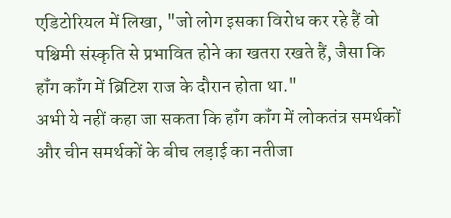एडिटोरियल में लिखा, "जो लोग इसका विरोध कर रहे हैं वो पश्चिमी संस्कृति से प्रभावित होने का खतरा रखते हैं, जैसा कि हॉंग कॉंग में ब्रिटिश राज के दौरान होता था."
अभी ये नहीं कहा जा सकता कि हॉंग कॉंग में लोकतंत्र समर्थकों और चीन समर्थकों के बीच लड़ाई का नतीजा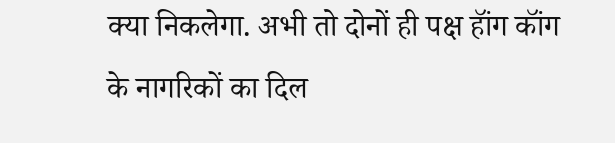क्या निकलेगा. अभी तो दोनों ही पक्ष हॉंग कॉंग के नागरिकों का दिल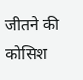जीतने की कोसिश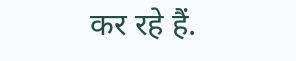कर रहे हैं.